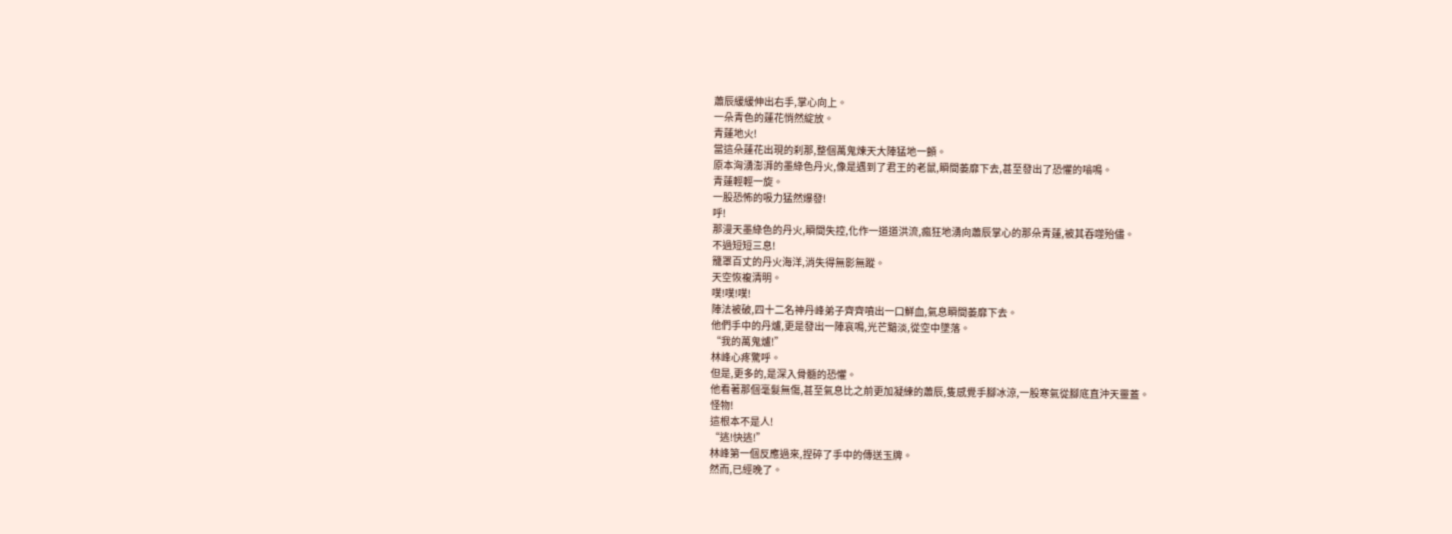蕭辰緩緩伸出右手,掌心向上。
一朵青色的蓮花悄然綻放。
青蓮地火!
當這朵蓮花出現的刹那,整個萬鬼煉天大陣猛地一顫。
原本洶湧澎湃的墨綠色丹火,像是遇到了君王的老鼠,瞬間萎靡下去,甚至發出了恐懼的嗡鳴。
青蓮輕輕一旋。
一股恐怖的吸力猛然爆發!
呼!
那漫天墨綠色的丹火,瞬間失控,化作一道道洪流,瘋狂地湧向蕭辰掌心的那朵青蓮,被其吞噬殆儘。
不過短短三息!
籠罩百丈的丹火海洋,消失得無影無蹤。
天空恢複清明。
噗!噗!噗!
陣法被破,四十二名神丹峰弟子齊齊噴出一口鮮血,氣息瞬間萎靡下去。
他們手中的丹爐,更是發出一陣哀鳴,光芒黯淡,從空中墜落。
“我的萬鬼爐!”
林峰心疼驚呼。
但是,更多的,是深入骨髓的恐懼。
他看著那個毫髮無傷,甚至氣息比之前更加凝練的蕭辰,隻感覺手腳冰涼,一股寒氣從腳底直沖天靈蓋。
怪物!
這根本不是人!
“逃!快逃!”
林峰第一個反應過來,捏碎了手中的傳送玉牌。
然而,已經晚了。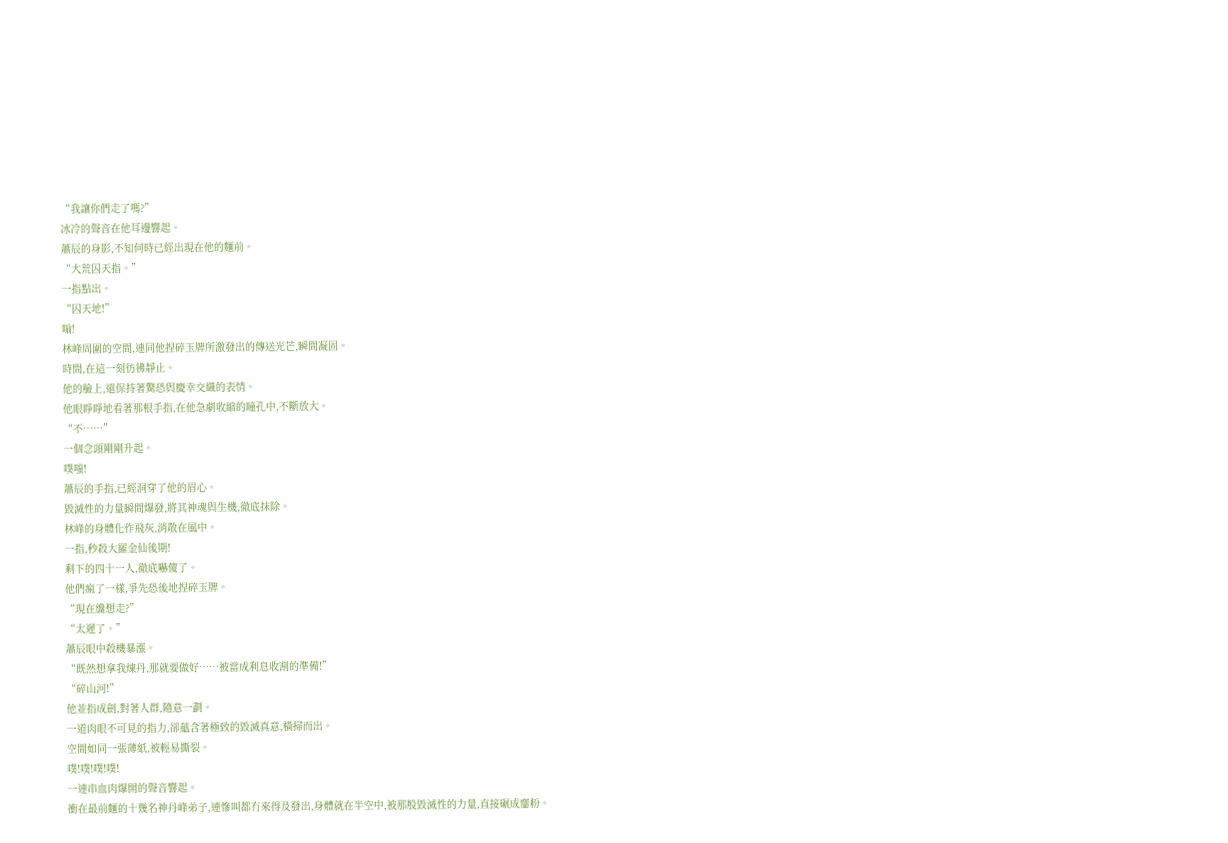“我讓你們走了嗎?”
冰冷的聲音在他耳邊響起。
蕭辰的身影,不知何時已經出現在他的麵前。
“大荒囚天指。”
一指點出。
“囚天地!”
嗡!
林峰周圍的空間,連同他捏碎玉牌所激發出的傳送光芒,瞬間凝固。
時間,在這一刻彷彿靜止。
他的臉上,還保持著驚恐與慶幸交織的表情。
他眼睜睜地看著那根手指,在他急劇收縮的瞳孔中,不斷放大。
“不……”
一個念頭剛剛升起。
噗嗤!
蕭辰的手指,已經洞穿了他的眉心。
毀滅性的力量瞬間爆發,將其神魂與生機,徹底抹除。
林峰的身體化作飛灰,消散在風中。
一指,秒殺大羅金仙後期!
剩下的四十一人,徹底嚇傻了。
他們瘋了一樣,爭先恐後地捏碎玉牌。
“現在纔想走?”
“太遲了。”
蕭辰眼中殺機暴漲。
“既然想拿我煉丹,那就要做好……被當成利息收割的準備!”
“碎山河!”
他並指成劍,對著人群,隨意一劃。
一道肉眼不可見的指力,卻蘊含著極致的毀滅真意,橫掃而出。
空間如同一張薄紙,被輕易撕裂。
噗!噗!噗!噗!
一連串血肉爆開的聲音響起。
衝在最前麵的十幾名神丹峰弟子,連慘叫都冇來得及發出,身體就在半空中,被那股毀滅性的力量,直接碾成齏粉。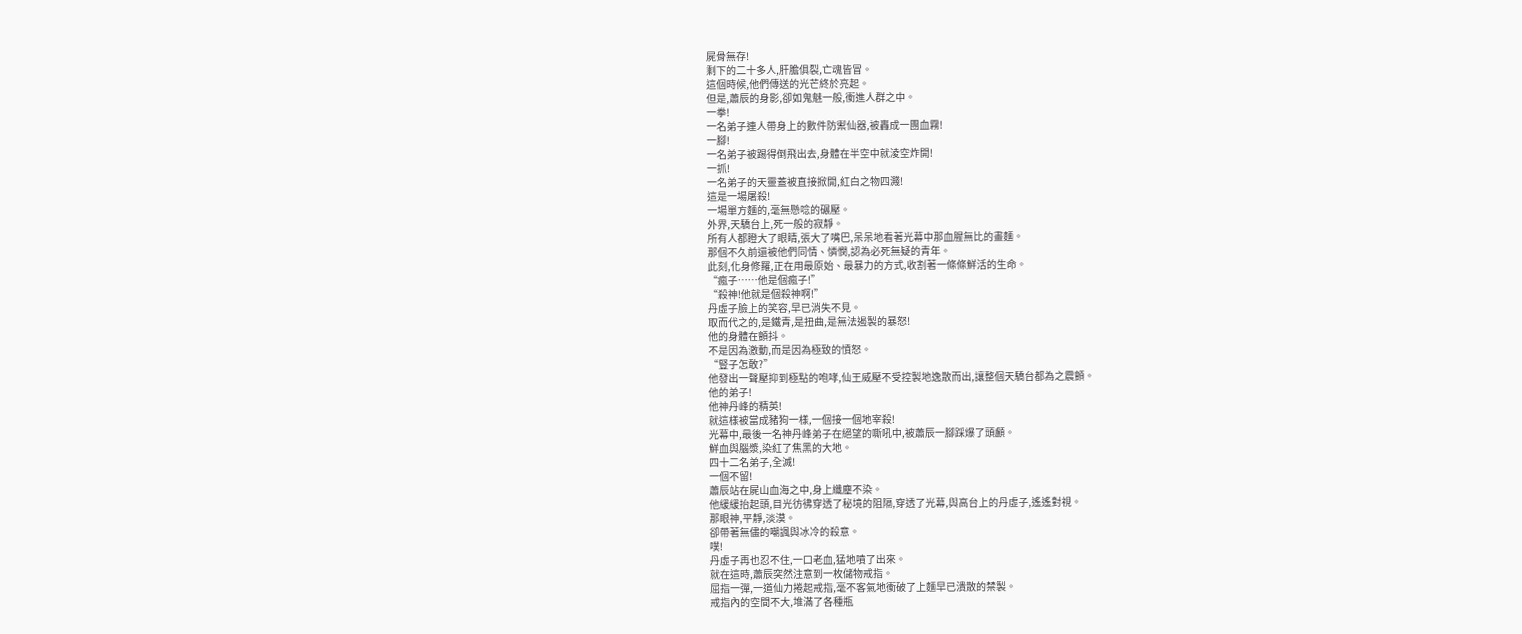屍骨無存!
剩下的二十多人,肝膽俱裂,亡魂皆冒。
這個時候,他們傳送的光芒終於亮起。
但是,蕭辰的身影,卻如鬼魅一般,衝進人群之中。
一拳!
一名弟子連人帶身上的數件防禦仙器,被轟成一團血霧!
一腳!
一名弟子被踢得倒飛出去,身體在半空中就淩空炸開!
一抓!
一名弟子的天靈蓋被直接掀開,紅白之物四濺!
這是一場屠殺!
一場單方麵的,毫無懸唸的碾壓。
外界,天驕台上,死一般的寂靜。
所有人都瞪大了眼睛,張大了嘴巴,呆呆地看著光幕中那血腥無比的畫麵。
那個不久前還被他們同情、憐憫,認為必死無疑的青年。
此刻,化身修羅,正在用最原始、最暴力的方式,收割著一條條鮮活的生命。
“瘋子……他是個瘋子!”
“殺神!他就是個殺神啊!”
丹虛子臉上的笑容,早已消失不見。
取而代之的,是鐵青,是扭曲,是無法遏製的暴怒!
他的身體在顫抖。
不是因為激動,而是因為極致的憤怒。
“豎子怎敢?”
他發出一聲壓抑到極點的咆哮,仙王威壓不受控製地逸散而出,讓整個天驕台都為之震顫。
他的弟子!
他神丹峰的精英!
就這樣被當成豬狗一樣,一個接一個地宰殺!
光幕中,最後一名神丹峰弟子在絕望的嘶吼中,被蕭辰一腳踩爆了頭顱。
鮮血與腦漿,染紅了焦黑的大地。
四十二名弟子,全滅!
一個不留!
蕭辰站在屍山血海之中,身上纖塵不染。
他緩緩抬起頭,目光彷彿穿透了秘境的阻隔,穿透了光幕,與高台上的丹虛子,遙遙對視。
那眼神,平靜,淡漠。
卻帶著無儘的嘲諷與冰冷的殺意。
噗!
丹虛子再也忍不住,一口老血,猛地噴了出來。
就在這時,蕭辰突然注意到一枚儲物戒指。
屈指一彈,一道仙力捲起戒指,毫不客氣地衝破了上麵早已潰散的禁製。
戒指內的空間不大,堆滿了各種瓶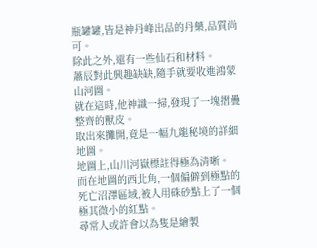瓶罐罐,皆是神丹峰出品的丹藥,品質尚可。
除此之外,還有一些仙石和材料。
蕭辰對此興趣缺缺,隨手就要收進鴻蒙山河圖。
就在這時,他神識一掃,發現了一塊摺疊整齊的獸皮。
取出來攤開,竟是一幅九龍秘境的詳細地圖。
地圖上,山川河嶽標註得極為清晰。
而在地圖的西北角,一個偏僻到極點的死亡沼澤區域,被人用硃砂點上了一個極其微小的紅點。
尋常人或許會以為隻是繪製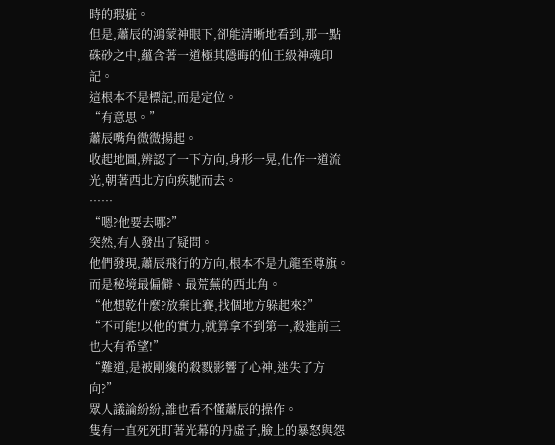時的瑕疵。
但是,蕭辰的鴻蒙神眼下,卻能清晰地看到,那一點硃砂之中,蘊含著一道極其隱晦的仙王級神魂印記。
這根本不是標記,而是定位。
“有意思。”
蕭辰嘴角微微揚起。
收起地圖,辨認了一下方向,身形一晃,化作一道流光,朝著西北方向疾馳而去。
……
“嗯?他要去哪?”
突然,有人發出了疑問。
他們發現,蕭辰飛行的方向,根本不是九龍至尊旗。
而是秘境最偏僻、最荒蕪的西北角。
“他想乾什麼?放棄比賽,找個地方躲起來?”
“不可能!以他的實力,就算拿不到第一,殺進前三也大有希望!”
“難道,是被剛纔的殺戮影響了心神,迷失了方向?”
眾人議論紛紛,誰也看不懂蕭辰的操作。
隻有一直死死盯著光幕的丹虛子,臉上的暴怒與怨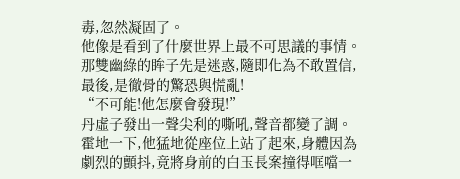毒,忽然凝固了。
他像是看到了什麼世界上最不可思議的事情。
那雙幽綠的眸子先是迷惑,隨即化為不敢置信,最後,是徹骨的驚恐與慌亂!
“不可能!他怎麼會發現!”
丹虛子發出一聲尖利的嘶吼,聲音都變了調。
霍地一下,他猛地從座位上站了起來,身體因為劇烈的顫抖,竟將身前的白玉長案撞得哐噹一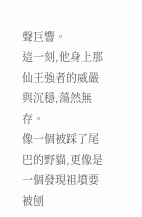聲巨響。
這一刻,他身上那仙王強者的威嚴與沉穩,蕩然無存。
像一個被踩了尾巴的野貓,更像是一個發現祖墳要被刨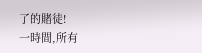了的賭徒!
一時間,所有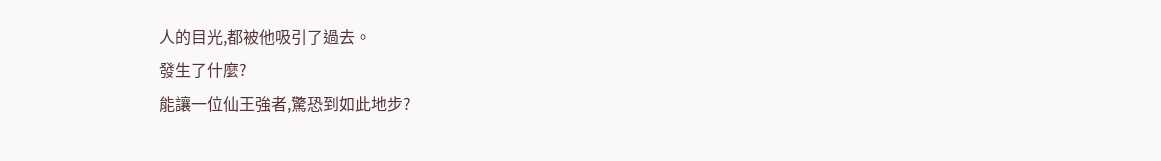人的目光,都被他吸引了過去。
發生了什麼?
能讓一位仙王強者,驚恐到如此地步?